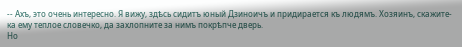-- Ахъ, это очень интересно. Я вижу, здѣсь сидитъ юный Дзиноичъ и придирается къ людямъ. Хозяинъ, скажите-ка ему теплое словечко, да захлопните за нимъ покрѣпче дверь.
Но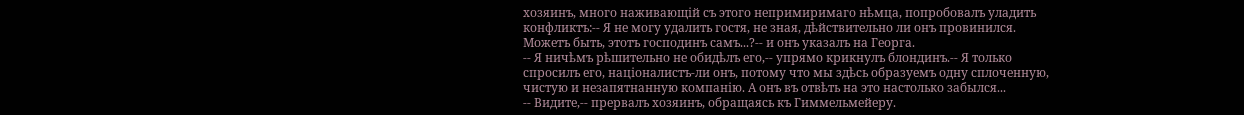хозяинъ, много наживающій съ этого непримиримаго нѣмца, попробовалъ уладить конфликтъ:-- Я не могу удалить гостя, не зная, дѣйствительно ли онъ провинился. Можетъ быть, этотъ господинъ самъ...?-- и онъ указалъ на Георга.
-- Я ничѣмъ рѣшительно не обидѣлъ его,-- упрямо крикнулъ блондинъ.-- Я только спросилъ его, націоналистъ-ли онъ, потому что мы здѣсь образуемъ одну сплоченную, чистую и незапятнанную компанію. А онъ въ отвѣть на это настолько забылся...
-- Видите,-- прервалъ хозяинъ, обращаясь къ Гиммельмейеру.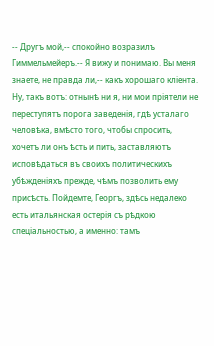-- Другъ мой,-- спокойно возразилъ Гиммельмейеръ.-- Я вижу и понимаю. Вы меня знаете, не правда ли,-- какъ хорошаго кліента. Ну, такъ вотъ: отнынѣ ни я, ни мои пріятели не переступятъ порога заведенія, гдѣ усталаго человѣка, вмѣсто того, чтобы спросить, хочетъ ли онъ ѣсть и пить, заставляютъ исповѣдаться въ своихъ политическихъ убѣжденіяхъ прежде, чѣмъ позволить ему присѣсть. Пойдемте, Георгъ, здѣсь недалеко есть итальянская остерія съ рѣдкою спеціальностью, а именно: тамъ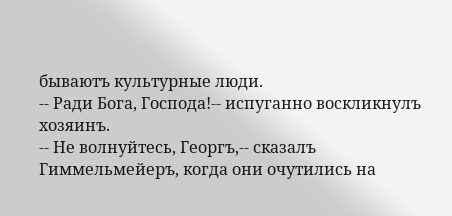бываютъ культурные люди.
-- Ради Бога, Господа!-- испуганно воскликнулъ хозяинъ.
-- Не волнуйтесь, Георгъ,-- сказалъ Гиммельмейеръ, когда они очутились на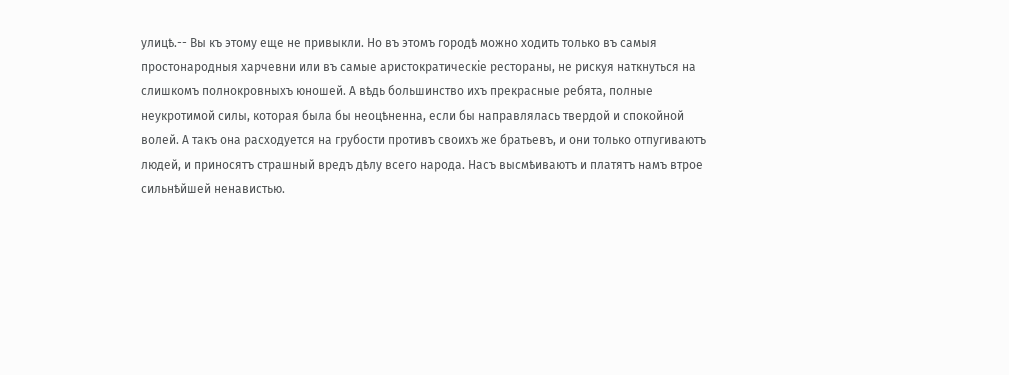улицѣ.-- Вы къ этому еще не привыкли. Но въ этомъ городѣ можно ходить только въ самыя простонародныя харчевни или въ самые аристократическіе рестораны, не рискуя наткнуться на слишкомъ полнокровныхъ юношей. А вѣдь большинство ихъ прекрасные ребята, полные неукротимой силы, которая была бы неоцѣненна, если бы направлялась твердой и спокойной волей. А такъ она расходуется на грубости противъ своихъ же братьевъ, и они только отпугиваютъ людей, и приносятъ страшный вредъ дѣлу всего народа. Насъ высмѣиваютъ и платятъ намъ втрое сильнѣйшей ненавистью.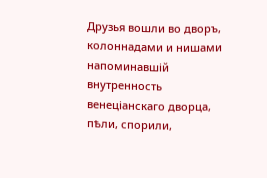Друзья вошли во дворъ, колоннадами и нишами напоминавшій внутренность венеціанскаго дворца, пѣли, спорили,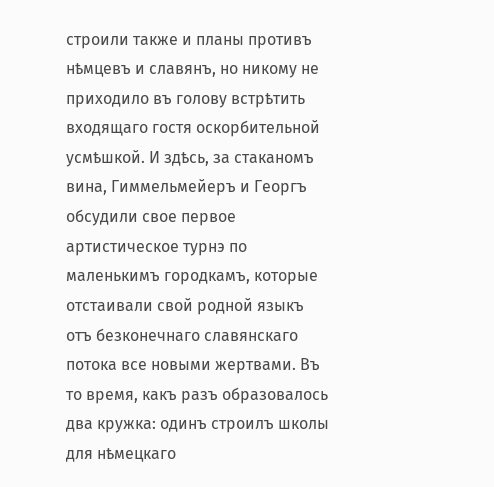строили также и планы противъ нѣмцевъ и славянъ, но никому не приходило въ голову встрѣтить входящаго гостя оскорбительной усмѣшкой. И здѣсь, за стаканомъ вина, Гиммельмейеръ и Георгъ обсудили свое первое артистическое турнэ по маленькимъ городкамъ, которые отстаивали свой родной языкъ отъ безконечнаго славянскаго потока все новыми жертвами. Въ то время, какъ разъ образовалось два кружка: одинъ строилъ школы для нѣмецкаго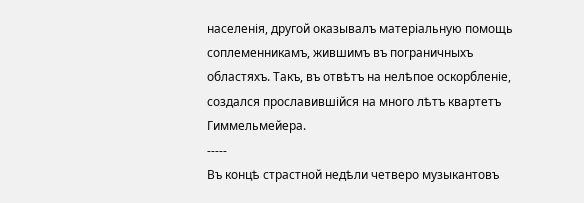населенія, другой оказывалъ матеріальную помощь соплеменникамъ, жившимъ въ пограничныхъ областяхъ. Такъ, въ отвѣтъ на нелѣпое оскорбленіе, создался прославившійся на много лѣтъ квартетъ Гиммельмейера.
-----
Въ концѣ страстной недѣли четверо музыкантовъ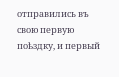отправились въ свою первую поѣздку, и первый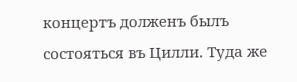концертъ долженъ былъ состояться въ Цилли. Туда же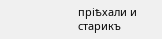пріѣхали и старикъ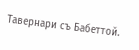Тавернари съ Бабеттой.